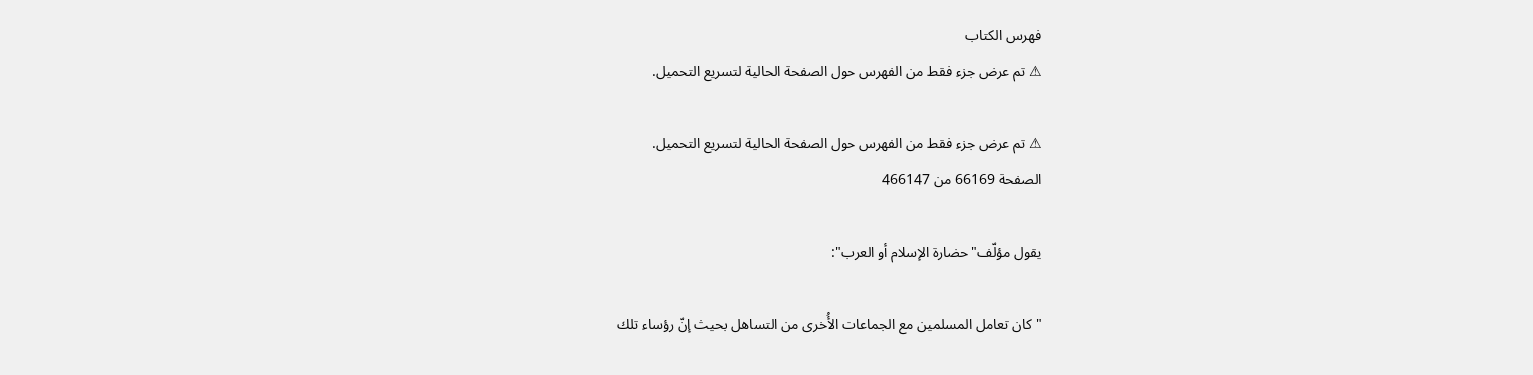فهرس الكتاب
⚠ تم عرض جزء فقط من الفهرس حول الصفحة الحالية لتسريع التحميل.

⚠ تم عرض جزء فقط من الفهرس حول الصفحة الحالية لتسريع التحميل.
الصفحة 66169 من 466147

يقول مؤلّف"حضارة الإسلام أو العرب":

"كان تعامل المسلمين مع الجماعات الأُخرى من التساهل بحيث إنّ رؤساء تلك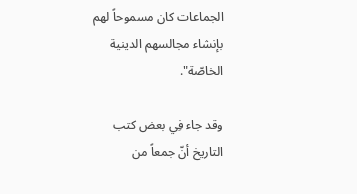الجماعات كان مسموحاً لهم بإنشاء مجالسهم الدينية الخاصّة".

وقد جاء فِي بعض كتب التاريخ أنّ جمعاً من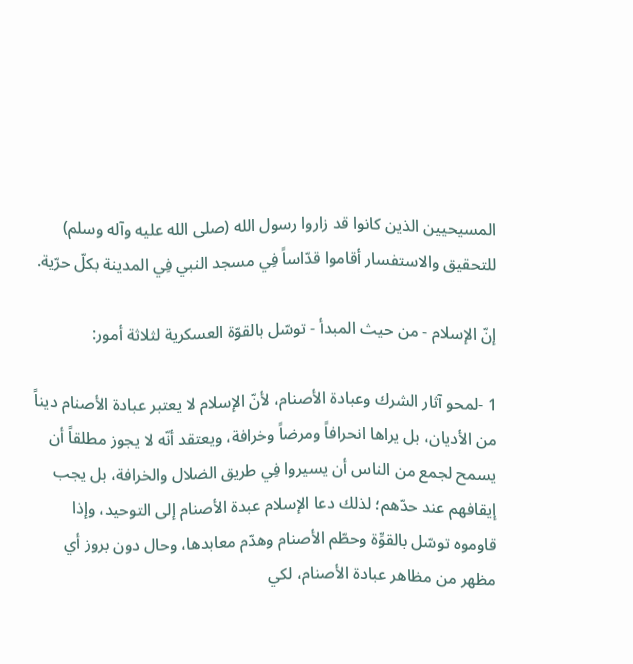المسيحيين الذين كانوا قد زاروا رسول الله (صلى الله عليه وآله وسلم) للتحقيق والاستفسار أقاموا قدّاساً فِي مسجد النبي فِي المدينة بكلّ حرّية.

إنّ الإسلام - من حيث المبدأ - توسّل بالقوّة العسكرية لثلاثة أمور:

1 -لمحو آثار الشرك وعبادة الأصنام، لأنّ الإسلام لا يعتبر عبادة الأصنام ديناً من الأديان، بل يراها انحرافاً ومرضاً وخرافة، ويعتقد أنّه لا يجوز مطلقاً أن يسمح لجمع من الناس أن يسيروا فِي طريق الضلال والخرافة، بل يجب إيقافهم عند حدّهم؛ لذلك دعا الإسلام عبدة الأصنام إلى التوحيد، وإذا قاوموه توسّل بالقوِّة وحطّم الأصنام وهدّم معابدها، وحال دون بروز أي مظهر من مظاهر عبادة الأصنام، لكي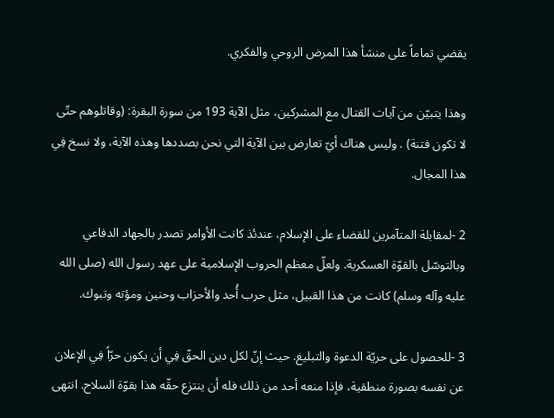يقضي تماماً على منشأ هذا المرض الروحي والفكري.

وهذا يتبيّن من آيات القتال مع المشركين، مثل الآية 193 من سورة البقرة: (وقاتلوهم حتّى لا تكون فتنة) . وليس هناك أيّ تعارض بين الآية التي نحن بصددها وهذه الآية، ولا نسخ فِي هذا المجال.

2 -لمقابلة المتآمرين للقضاء على الإسلام، عندئذ كانت الأوامر تصدر بالجهاد الدفاعي وبالتوسّل بالقوّة العسكرية. ولعلّ معظم الحروب الإسلامية على عهد رسول الله (صلى الله عليه وآله وسلم) كانت من هذا القبيل، مثل حرب أُحد والأحزاب وحنين ومؤته وتبوك.

3 -للحصول على حريّة الدعوة والتبليغ. حيث إنّ لكل دين الحقّ فِي أن يكون حرّاً فِي الإعلان عن نفسه بصورة منطقية، فإذا منعه أحد من ذلك فله أن ينتزع حقّه هذا بقوّة السلاح. انتهى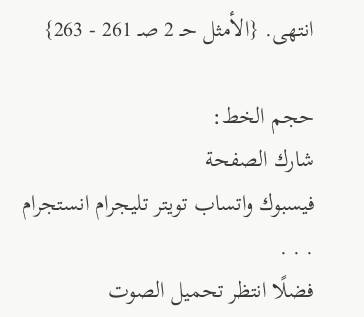انتهى. {الأمثل حـ 2 صـ 261 - 263}

حجم الخط:
شارك الصفحة
فيسبوك واتساب تويتر تليجرام انستجرام
. . .
فضلًا انتظر تحميل الصوت